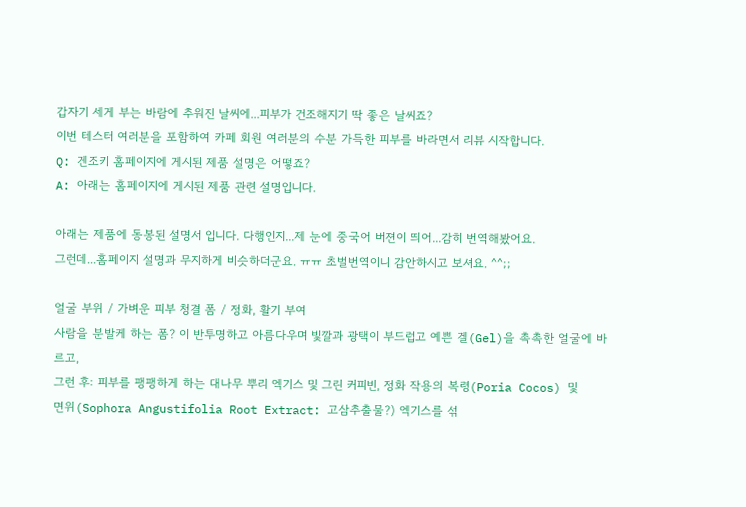갑자기 세게 부는 바람에 추워진 날씨에...피부가 건조해지기 딱 좋은 날씨죠?
이번 테스터 여러분을 포함하여 카페 회원 여러분의 수분 가득한 피부를 바라면서 리뷰 시작합니다.
Q: 겐조키 홈페이지에 게시된 제품 설명은 어떻죠?
A: 아래는 홈페이지에 게시된 제품 관련 설명입니다.

아래는 제품에 동봉된 설명서 입니다. 다행인지...제 눈에 중국어 버젼이 띄어...감히 번역해봤어요.
그런데...홈페이지 설명과 무지하게 비슷하더군요. ㅠㅠ 초벌번역이니 감안하시고 보셔요. ^^;;

얼굴 부위 / 가벼운 피부 청결 폼 / 정화, 활기 부여
사람을 분발케 하는 폼? 이 반투명하고 아름다우며 빛깔과 광택이 부드럽고 예쁜 겔(Gel)을 촉촉한 얼굴에 바르고,
그런 후: 피부를 팽팽하게 하는 대나무 뿌리 엑기스 및 그린 커피빈, 정화 작용의 복령(Poria Cocos) 및
면위(Sophora Angustifolia Root Extract: 고삼추출물?) 엑기스를 섞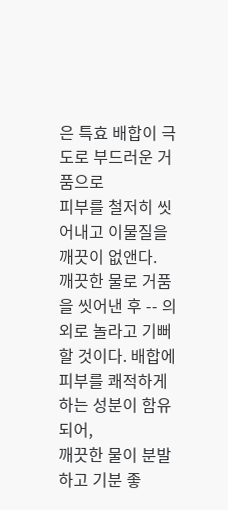은 특효 배합이 극도로 부드러운 거품으로
피부를 철저히 씻어내고 이물질을 깨끗이 없앤다.
깨끗한 물로 거품을 씻어낸 후 -- 의외로 놀라고 기뻐할 것이다. 배합에 피부를 쾌적하게 하는 성분이 함유되어,
깨끗한 물이 분발하고 기분 좋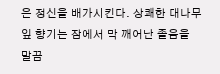은 정신을 배가시킨다. 상쾌한 대나무 잎 향기는 잠에서 막 깨어난 졸음을 말끔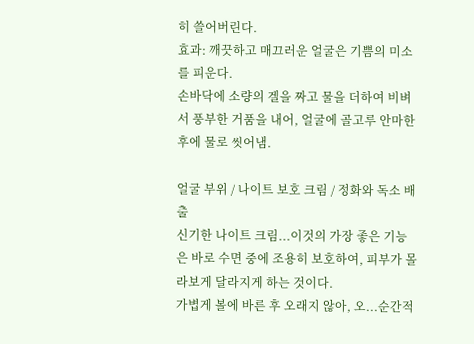히 쓸어버린다.
효과: 깨끗하고 매끄러운 얼굴은 기쁨의 미소를 피운다.
손바닥에 소량의 겔을 짜고 물을 더하여 비벼서 풍부한 거품을 내어, 얼굴에 골고루 안마한 후에 물로 씻어냄.

얼굴 부위 / 나이트 보호 크림 / 정화와 독소 배출
신기한 나이트 크림...이것의 가장 좋은 기능은 바로 수면 중에 조용히 보호하여, 피부가 몰라보게 달라지게 하는 것이다.
가볍게 볼에 바른 후 오래지 않아, 오...순간적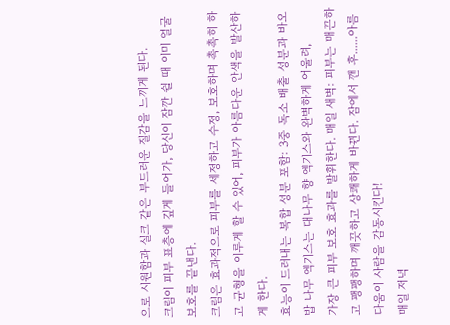으로 시원함과 실크 같은 부드러운 질감을 느끼게 된다.
크림이 피부 표층에 깊게 들어가, 당신이 잠깐 쉴 때 이미 얼굴 보호를 끝낸다.
크림은 효과적으로 피부를 세정하고 수정, 보호하며 촉촉히 하고 균형을 이루게 할 수 있어, 피부가 아름다운 안색을 발산하게 한다.
효능이 드러내는 복합 성분 포함: 3중 독소 배출 성분과 바오밥 나무 엑기스는 대나무 향 엑기스와 완벽하게 어울려,
가장 큰 피부 보호 효과를 발휘한다. 매일 새벽: 피부는 매끈하고 팽팽하며 깨끗하고 상쾌하게 바뀐다. 잠에서 깬 후......아름다움이 사람을 감동시킨다!
매일 저녁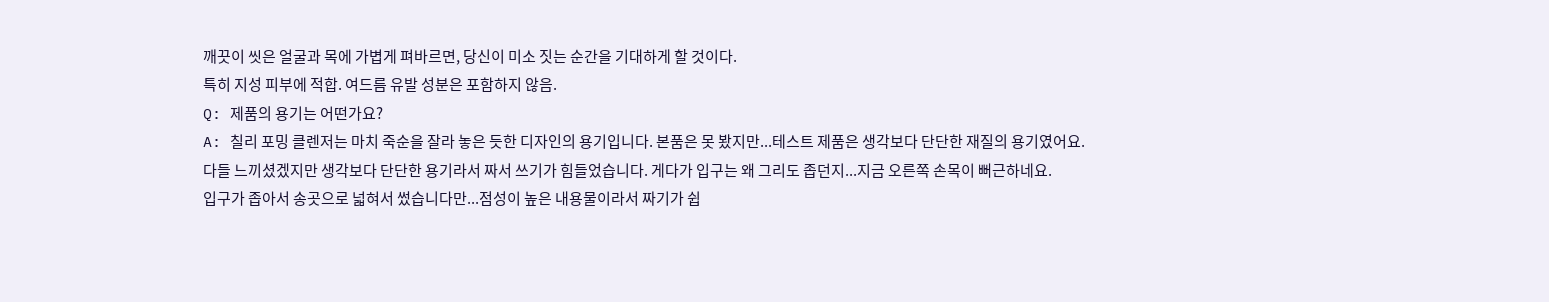깨끗이 씻은 얼굴과 목에 가볍게 펴바르면, 당신이 미소 짓는 순간을 기대하게 할 것이다.
특히 지성 피부에 적합. 여드름 유발 성분은 포함하지 않음.
Q: 제품의 용기는 어떤가요?
A: 칠리 포밍 클렌저는 마치 죽순을 잘라 놓은 듯한 디자인의 용기입니다. 본품은 못 봤지만...테스트 제품은 생각보다 단단한 재질의 용기였어요.
다들 느끼셨겠지만 생각보다 단단한 용기라서 짜서 쓰기가 힘들었습니다. 게다가 입구는 왜 그리도 좁던지...지금 오른쪽 손목이 뻐근하네요.
입구가 좁아서 송곳으로 넓혀서 썼습니다만...점성이 높은 내용물이라서 짜기가 쉽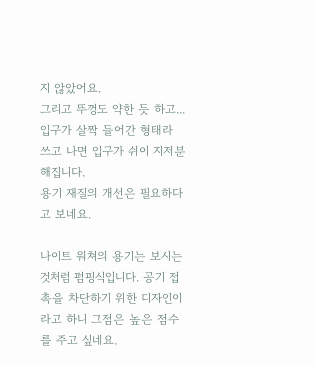지 않았어요.
그리고 뚜껑도 약한 듯 하고...입구가 살짝 들어간 형태라 쓰고 나면 입구가 쉬이 지저분해집니다.
용기 재질의 개선은 필요하다고 보네요.

나이트 워쳐의 용기는 보시는 것처럼 펌핑식입니다. 공기 접촉을 차단하기 위한 디자인이라고 하니 그점은 높은 점수를 주고 싶네요.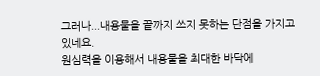그러나...내용물을 끝까지 쓰지 못하는 단점을 가지고 있네요.
원심력을 이용해서 내용물을 최대한 바닥에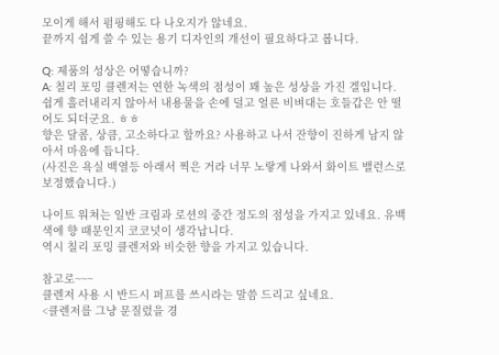모이게 해서 펌핑해도 다 나오지가 않네요.
끝까지 쉽게 쓸 수 있는 용기 디자인의 개선이 필요하다고 봅니다.

Q: 제품의 성상은 어떻습니까?
A: 칠리 포밍 클렌저는 연한 녹색의 점성이 꽤 높은 성상을 가진 겔입니다.
쉽게 흘러내리지 않아서 내용물을 손에 덜고 얼른 비벼대는 호들갑은 안 떨어도 되더군요. ㅎㅎ
향은 달콤, 상큼, 고소하다고 할까요? 사용하고 나서 잔향이 진하게 남지 않아서 마음에 듭니다.
(사진은 욕실 백열등 아래서 찍은 거라 너무 노랗게 나와서 화이트 밸런스로 보정했습니다.)

나이트 워쳐는 일반 크림과 로션의 중간 정도의 점성을 가지고 있네요. 유백색에 향 때문인지 코코넛이 생각납니다.
역시 칠리 포밍 클렌저와 비슷한 향을 가지고 있습니다.

참고로~~~
클렌저 사용 시 반드시 퍼프를 쓰시라는 말씀 드리고 싶네요.
<클렌저를 그냥 문질렀을 경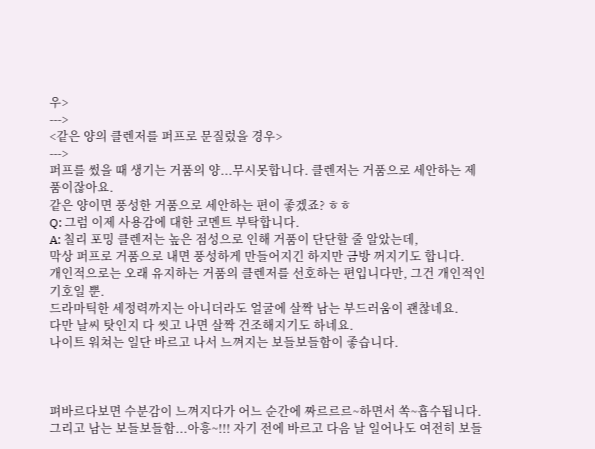우>
--->
<같은 양의 클렌저를 퍼프로 문질렀을 경우>
--->
퍼프를 썼을 때 생기는 거품의 양...무시못합니다. 클렌저는 거품으로 세안하는 제품이잖아요.
같은 양이면 풍성한 거품으로 세안하는 편이 좋겠죠? ㅎㅎ
Q: 그럼 이제 사용감에 대한 코멘트 부탁합니다.
A: 칠리 포밍 클렌저는 높은 점성으로 인해 거품이 단단할 줄 알았는데,
막상 퍼프로 거품으로 내면 풍성하게 만들어지긴 하지만 금방 꺼지기도 합니다.
개인적으로는 오래 유지하는 거품의 클렌저를 선호하는 편입니다만, 그건 개인적인 기호일 뿐.
드라마틱한 세정력까지는 아니더라도 얼굴에 살짝 남는 부드러움이 괜찮네요.
다만 날씨 탓인지 다 씻고 나면 살짝 건조해지기도 하네요.
나이트 워쳐는 일단 바르고 나서 느껴지는 보들보들함이 좋습니다.



펴바르다보면 수분감이 느껴지다가 어느 순간에 짜르르르~하면서 쏙~흡수됩니다.
그리고 남는 보들보들함...아흥~!!! 자기 전에 바르고 다음 날 일어나도 여전히 보들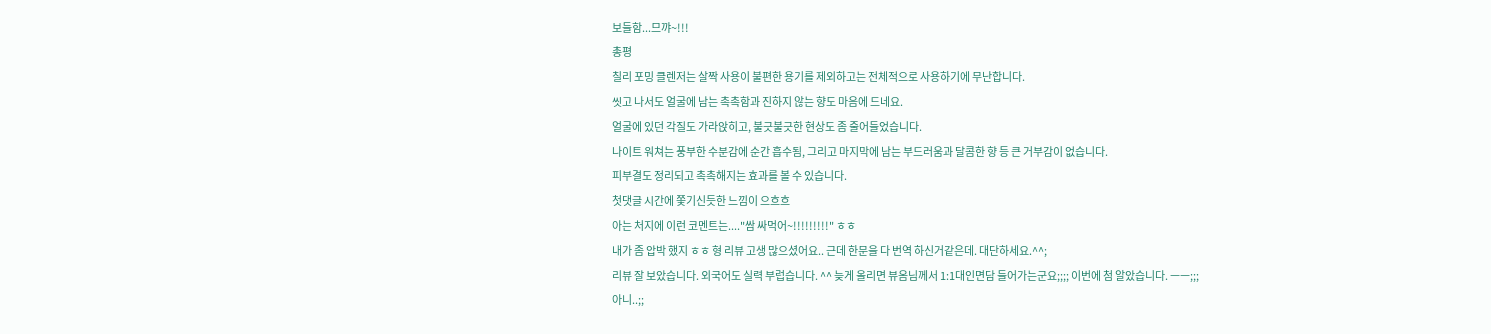보들함...므꺄~!!!
총평
칠리 포밍 클렌저는 살짝 사용이 불편한 용기를 제외하고는 전체적으로 사용하기에 무난합니다.
씻고 나서도 얼굴에 남는 촉촉함과 진하지 않는 향도 마음에 드네요.
얼굴에 있던 각질도 가라앉히고, 불긋불긋한 현상도 좀 줄어들었습니다.
나이트 워쳐는 풍부한 수분감에 순간 흡수됨, 그리고 마지막에 남는 부드러움과 달콤한 향 등 큰 거부감이 없습니다.
피부결도 정리되고 촉촉해지는 효과를 볼 수 있습니다.
첫댓글 시간에 쫓기신듯한 느낌이 으흐흐
아는 처지에 이런 코멘트는...."쌈 싸먹어~!!!!!!!!!" ㅎㅎ
내가 좀 압박 했지 ㅎㅎ 형 리뷰 고생 많으셨어요.. 근데 한문을 다 번역 하신거같은데. 대단하세요.^^;
리뷰 잘 보았습니다. 외국어도 실력 부럽습니다. ^^ 늦게 올리면 뷰옴님께서 1:1대인면담 들어가는군요;;;; 이번에 첨 알았습니다. ㅡㅡ;;;
아니..;;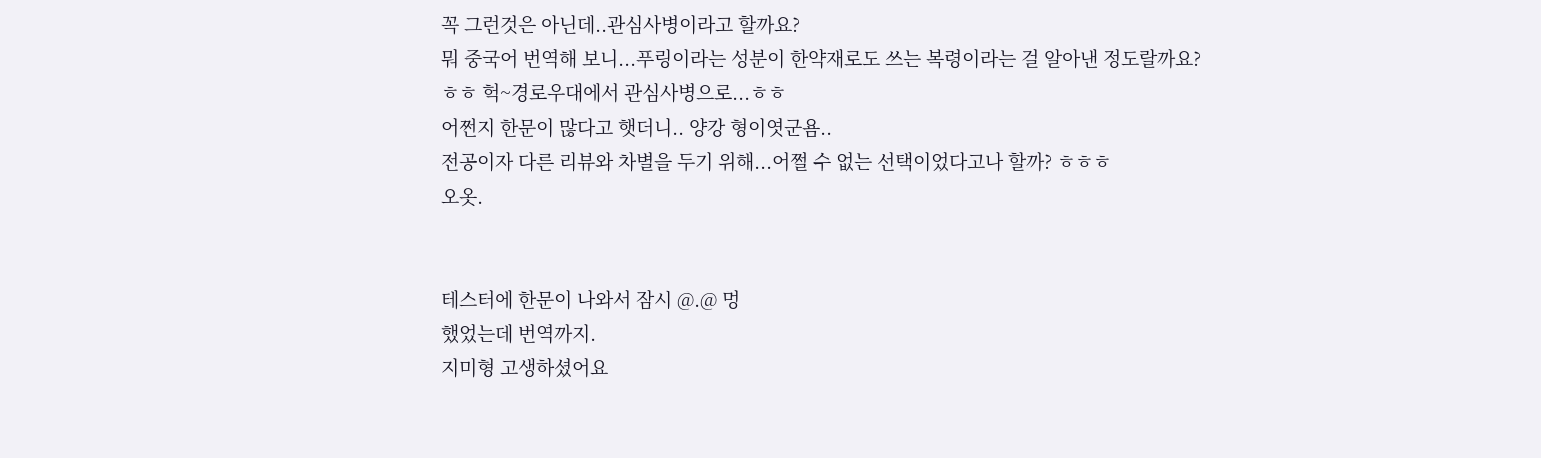꼭 그런것은 아닌데..관심사병이라고 할까요?
뭐 중국어 번역해 보니...푸링이라는 성분이 한약재로도 쓰는 복령이라는 걸 알아낸 정도랄까요? ㅎㅎ 헉~경로우대에서 관심사병으로...ㅎㅎ
어쩐지 한문이 많다고 햇더니.. 양강 형이엿군욤..
전공이자 다른 리뷰와 차별을 두기 위해...어쩔 수 없는 선택이었다고나 할까? ㅎㅎㅎ
오옷.


테스터에 한문이 나와서 잠시 @.@ 멍
했었는데 번역까지.
지미형 고생하셨어요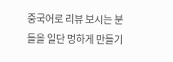중국어로 리뷰 보시는 분들을 일단 멍하게 만들기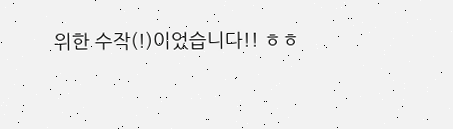위한 수작(!)이었습니다!! ㅎㅎ